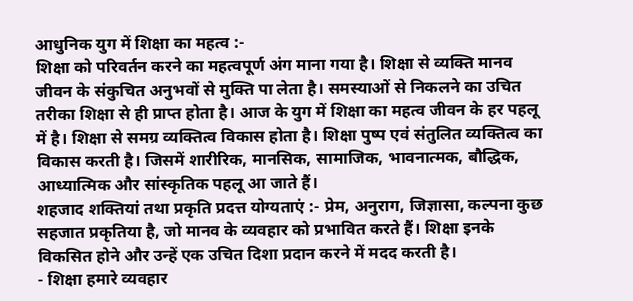आधुनिक युग में शिक्षा का महत्व :-
शिक्षा को परिवर्तन करने का महत्वपूर्ण अंग माना गया है। शिक्षा से व्यक्ति मानव जीवन के संकुचित अनुभवों से मुक्ति पा लेता है। समस्याओं से निकलने का उचित तरीका शिक्षा से ही प्राप्त होता है। आज के युग में शिक्षा का महत्व जीवन के हर पहलू में है। शिक्षा से समग्र व्यक्तित्व विकास होता है। शिक्षा पुष्प एवं संतुलित व्यक्तित्व का विकास करती है। जिसमें शारीरिक, मानसिक, सामाजिक, भावनात्मक, बौद्धिक, आध्यात्मिक और सांस्कृतिक पहलू आ जाते हैं।
शहजाद शक्तियां तथा प्रकृति प्रदत्त योग्यताएं :- प्रेम, अनुराग, जिज्ञासा, कल्पना कुछ सहजात प्रकृतिया है, जो मानव के व्यवहार को प्रभावित करते हैं। शिक्षा इनके विकसित होने और उन्हें एक उचित दिशा प्रदान करने में मदद करती है।
- शिक्षा हमारे व्यवहार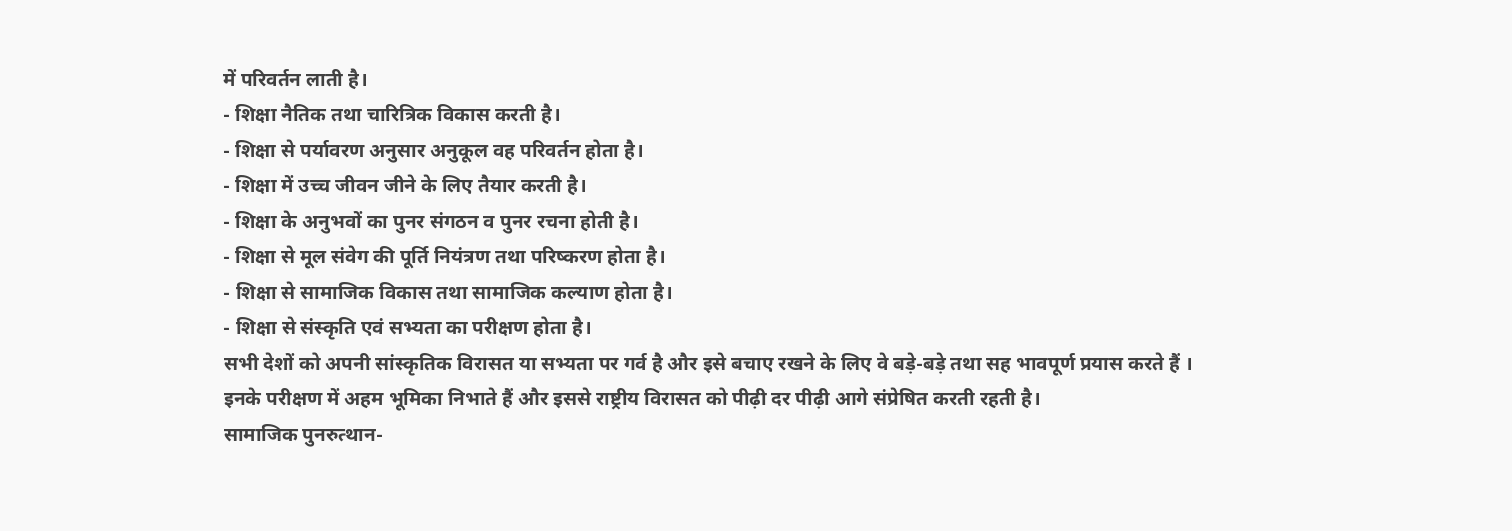में परिवर्तन लाती है।
- शिक्षा नैतिक तथा चारित्रिक विकास करती है।
- शिक्षा से पर्यावरण अनुसार अनुकूल वह परिवर्तन होता है।
- शिक्षा में उच्च जीवन जीने के लिए तैयार करती है।
- शिक्षा के अनुभवों का पुनर संगठन व पुनर रचना होती है।
- शिक्षा से मूल संवेग की पूर्ति नियंत्रण तथा परिष्करण होता है।
- शिक्षा से सामाजिक विकास तथा सामाजिक कल्याण होता है।
- शिक्षा से संस्कृति एवं सभ्यता का परीक्षण होता है।
सभी देशों को अपनी सांस्कृतिक विरासत या सभ्यता पर गर्व है और इसे बचाए रखने के लिए वे बड़े-बड़े तथा सह भावपूर्ण प्रयास करते हैं । इनके परीक्षण में अहम भूमिका निभाते हैं और इससे राष्ट्रीय विरासत को पीढ़ी दर पीढ़ी आगे संप्रेषित करती रहती है।
सामाजिक पुनरुत्थान-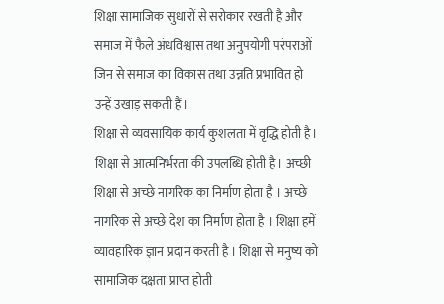शिक्षा सामाजिक सुधारों से सरोकार रखती है और समाज में फैले अंधविश्वास तथा अनुपयोगी परंपराओं जिन से समाज का विकास तथा उन्नति प्रभावित हो उन्हें उखाड़ सकती हैं।
शिक्षा से व्यवसायिक कार्य कुशलता में वृद्धि होती है। शिक्षा से आत्मनिर्भरता की उपलब्धि होती है। अच्छी शिक्षा से अच्छे नागरिक का निर्माण होता है । अच्छे नागरिक से अच्छे देश का निर्माण होता है । शिक्षा हमें व्यावहारिक ज्ञान प्रदान करती है । शिक्षा से मनुष्य को सामाजिक दक्षता प्राप्त होती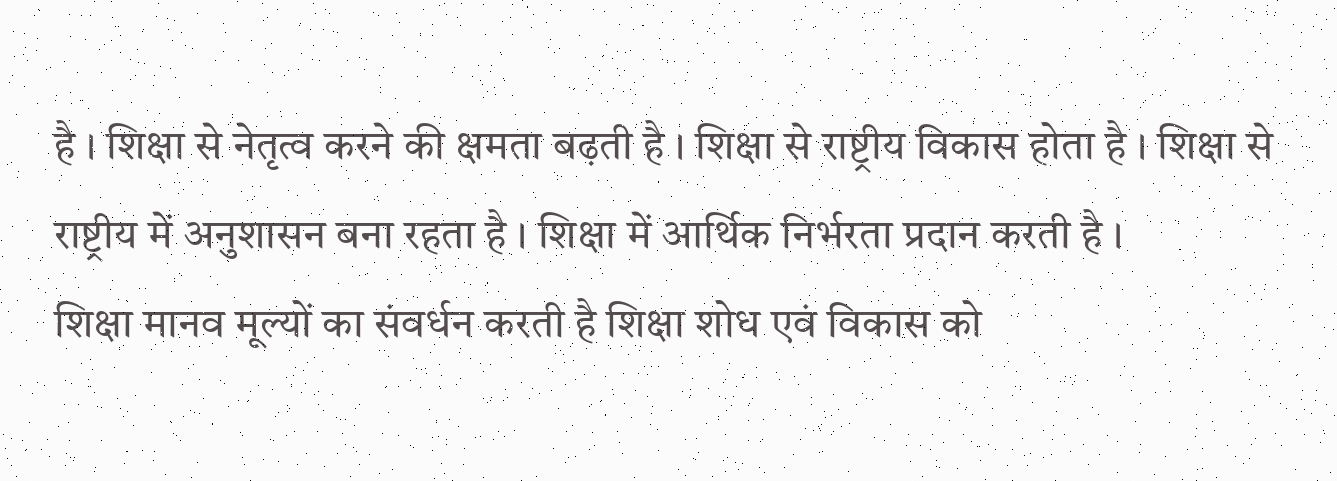है । शिक्षा से नेतृत्व करने की क्षमता बढ़ती है । शिक्षा से राष्ट्रीय विकास होता है । शिक्षा से राष्ट्रीय में अनुशासन बना रहता है । शिक्षा में आर्थिक निर्भरता प्रदान करती है ।
शिक्षा मानव मूल्यों का संवर्धन करती है शिक्षा शोध एवं विकास को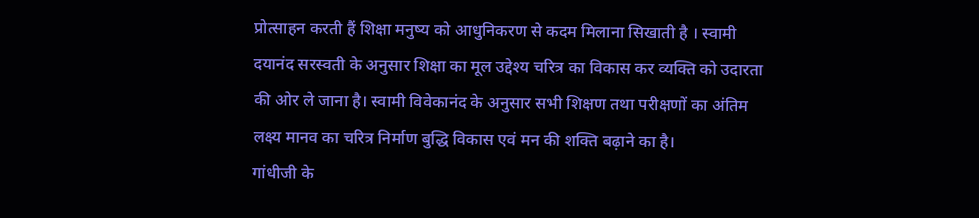प्रोत्साहन करती हैं शिक्षा मनुष्य को आधुनिकरण से कदम मिलाना सिखाती है । स्वामी दयानंद सरस्वती के अनुसार शिक्षा का मूल उद्देश्य चरित्र का विकास कर व्यक्ति को उदारता की ओर ले जाना है। स्वामी विवेकानंद के अनुसार सभी शिक्षण तथा परीक्षणों का अंतिम लक्ष्य मानव का चरित्र निर्माण बुद्धि विकास एवं मन की शक्ति बढ़ाने का है।
गांधीजी के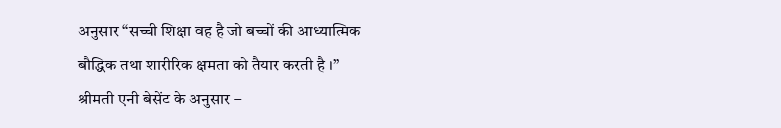अनुसार “सच्ची शिक्षा वह है जो बच्चों की आध्यात्मिक बौद्धिक तथा शारीरिक क्षमता को तैयार करती है ।”
श्रीमती एनी बेसेंट के अनुसार –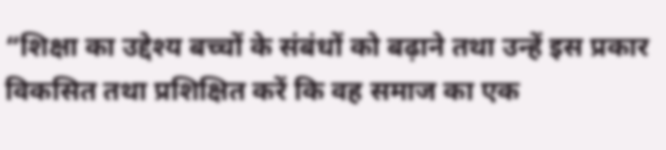“शिक्षा का उद्देश्य बच्चों के संबंधों को बढ़ाने तथा उन्हें इस प्रकार विकसित तथा प्रशिक्षित करें कि वह समाज का एक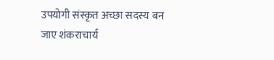उपयोगी संस्कृत अच्छा सदस्य बन जाए शंकराचार्य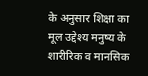के अनुसार शिक्षा का मूल उद्देश्य मनुष्य के शारीरिक व मानसिक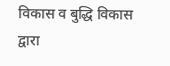विकास व बुद्धि विकास द्वारा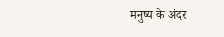मनुष्य के अंदर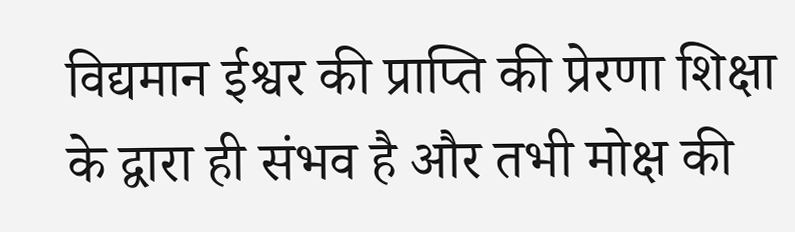विद्यमान ईश्वर की प्राप्ति की प्रेरणा शिक्षा के द्वारा ही संभव है और तभी मोक्ष की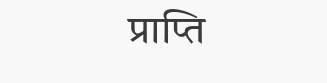प्राप्ति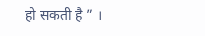हो सकती है ” ।